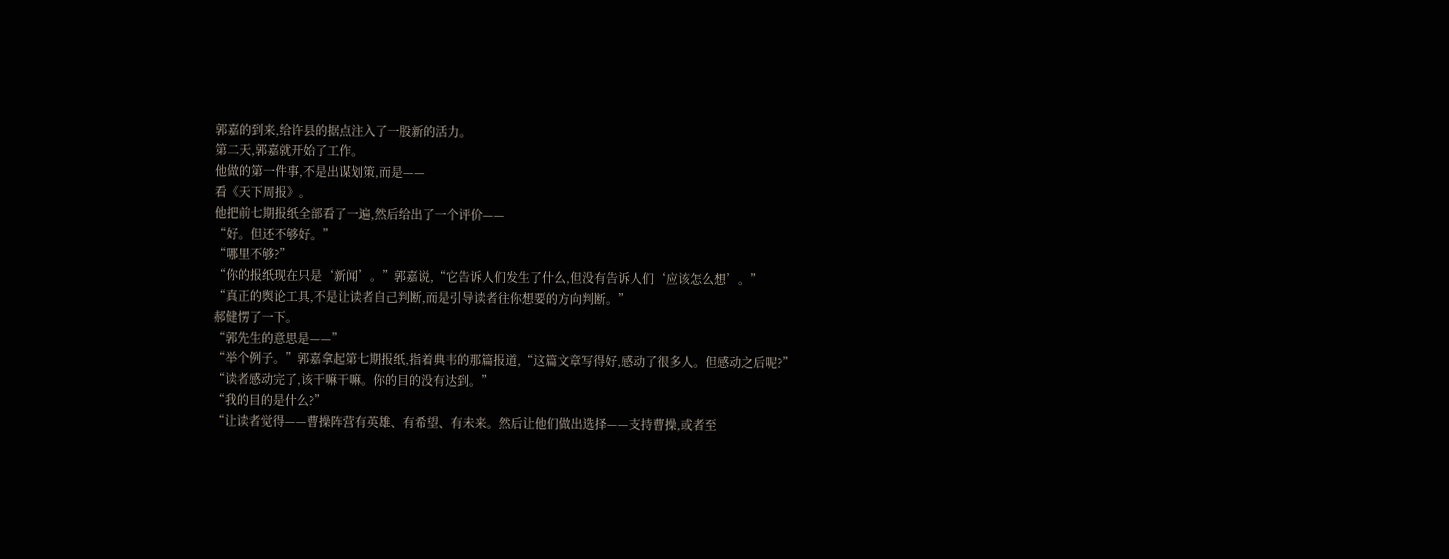郭嘉的到来,给许县的据点注入了一股新的活力。
第二天,郭嘉就开始了工作。
他做的第一件事,不是出谋划策,而是——
看《天下周报》。
他把前七期报纸全部看了一遍,然后给出了一个评价——
“好。但还不够好。”
“哪里不够?”
“你的报纸现在只是‘新闻’。”郭嘉说,“它告诉人们发生了什么,但没有告诉人们‘应该怎么想’。”
“真正的舆论工具,不是让读者自己判断,而是引导读者往你想要的方向判断。”
郝健愣了一下。
“郭先生的意思是——”
“举个例子。”郭嘉拿起第七期报纸,指着典韦的那篇报道,“这篇文章写得好,感动了很多人。但感动之后呢?”
“读者感动完了,该干嘛干嘛。你的目的没有达到。”
“我的目的是什么?”
“让读者觉得——曹操阵营有英雄、有希望、有未来。然后让他们做出选择——支持曹操,或者至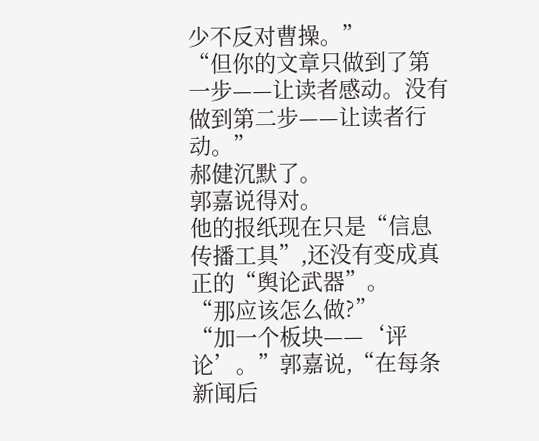少不反对曹操。”
“但你的文章只做到了第一步——让读者感动。没有做到第二步——让读者行动。”
郝健沉默了。
郭嘉说得对。
他的报纸现在只是“信息传播工具”,还没有变成真正的“舆论武器”。
“那应该怎么做?”
“加一个板块——‘评论’。”郭嘉说,“在每条新闻后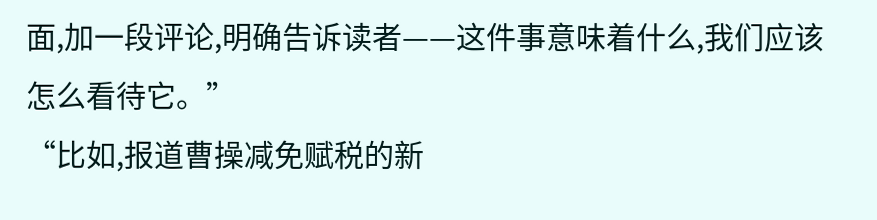面,加一段评论,明确告诉读者——这件事意味着什么,我们应该怎么看待它。”
“比如,报道曹操减免赋税的新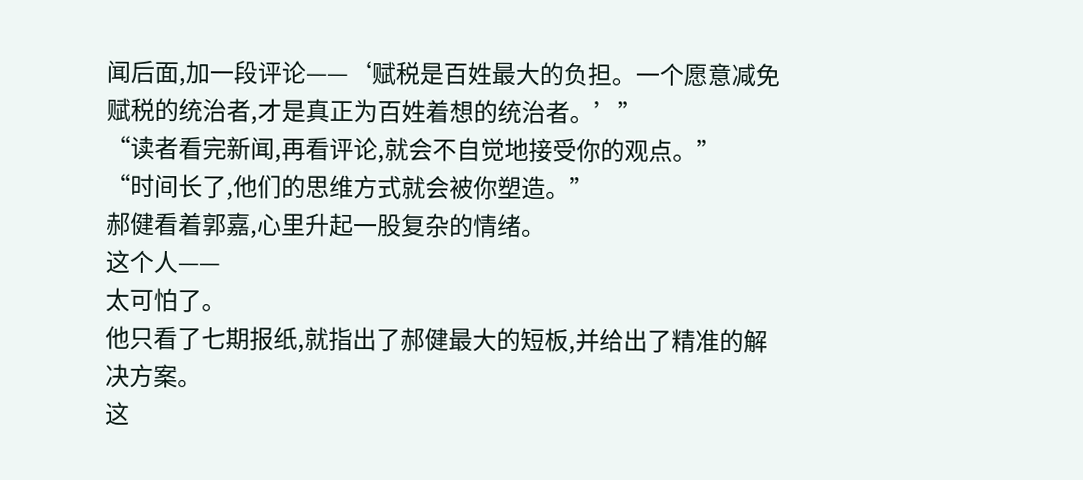闻后面,加一段评论——‘赋税是百姓最大的负担。一个愿意减免赋税的统治者,才是真正为百姓着想的统治者。’”
“读者看完新闻,再看评论,就会不自觉地接受你的观点。”
“时间长了,他们的思维方式就会被你塑造。”
郝健看着郭嘉,心里升起一股复杂的情绪。
这个人——
太可怕了。
他只看了七期报纸,就指出了郝健最大的短板,并给出了精准的解决方案。
这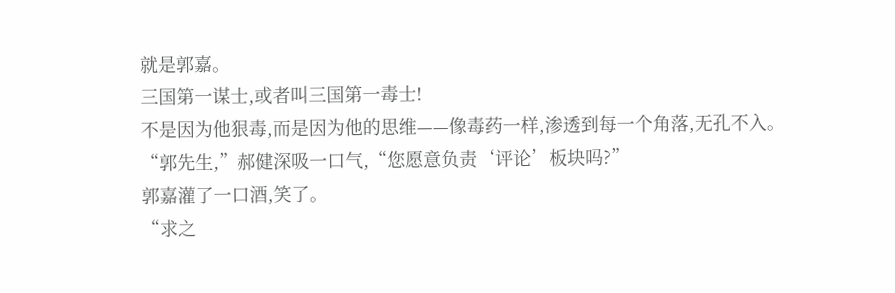就是郭嘉。
三国第一谋士,或者叫三国第一毒士!
不是因为他狠毒,而是因为他的思维——像毒药一样,渗透到每一个角落,无孔不入。
“郭先生,”郝健深吸一口气,“您愿意负责‘评论’板块吗?”
郭嘉灌了一口酒,笑了。
“求之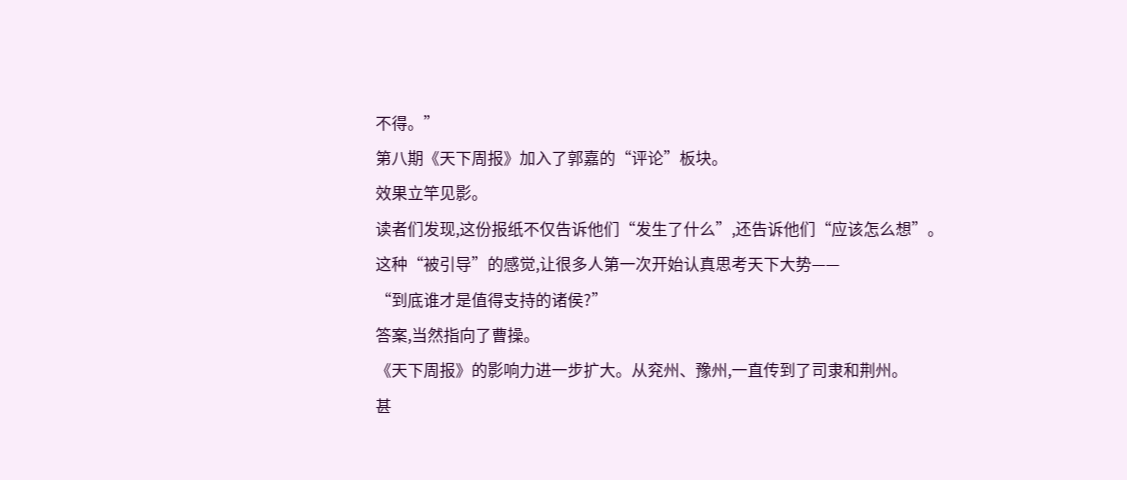不得。”
第八期《天下周报》加入了郭嘉的“评论”板块。
效果立竿见影。
读者们发现,这份报纸不仅告诉他们“发生了什么”,还告诉他们“应该怎么想”。
这种“被引导”的感觉,让很多人第一次开始认真思考天下大势——
“到底谁才是值得支持的诸侯?”
答案,当然指向了曹操。
《天下周报》的影响力进一步扩大。从兖州、豫州,一直传到了司隶和荆州。
甚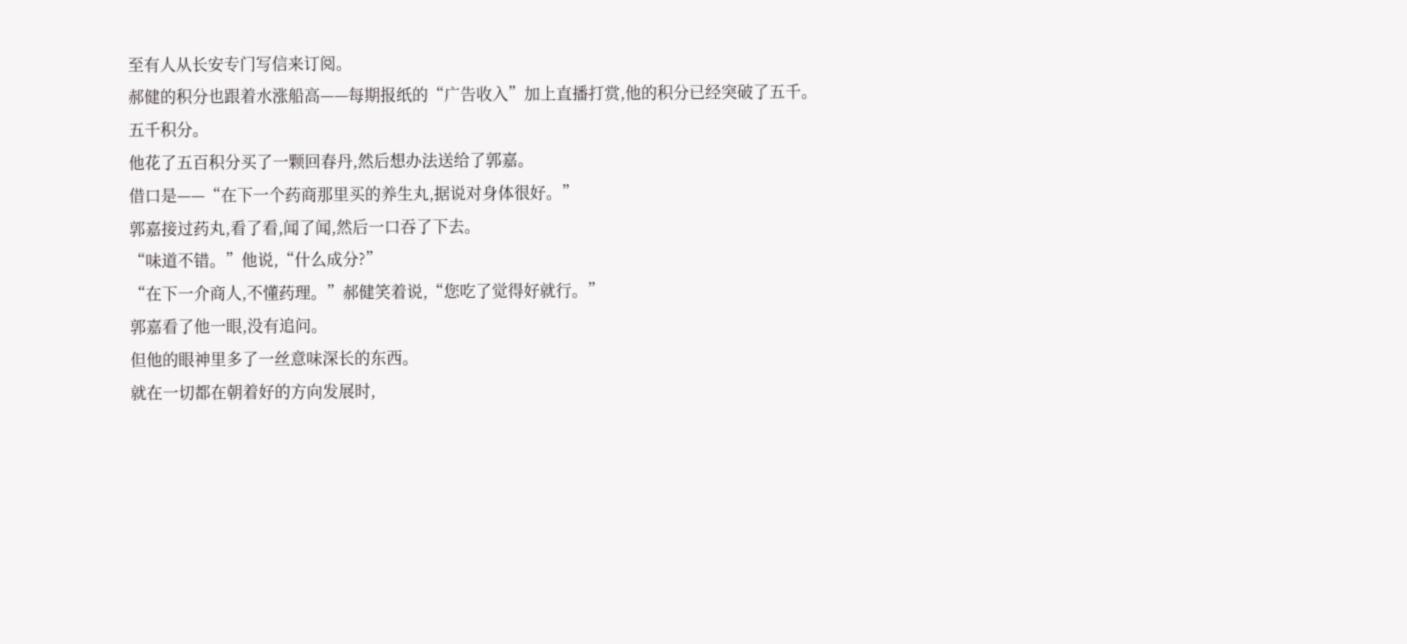至有人从长安专门写信来订阅。
郝健的积分也跟着水涨船高——每期报纸的“广告收入”加上直播打赏,他的积分已经突破了五千。
五千积分。
他花了五百积分买了一颗回春丹,然后想办法送给了郭嘉。
借口是——“在下一个药商那里买的养生丸,据说对身体很好。”
郭嘉接过药丸,看了看,闻了闻,然后一口吞了下去。
“味道不错。”他说,“什么成分?”
“在下一介商人,不懂药理。”郝健笑着说,“您吃了觉得好就行。”
郭嘉看了他一眼,没有追问。
但他的眼神里多了一丝意味深长的东西。
就在一切都在朝着好的方向发展时,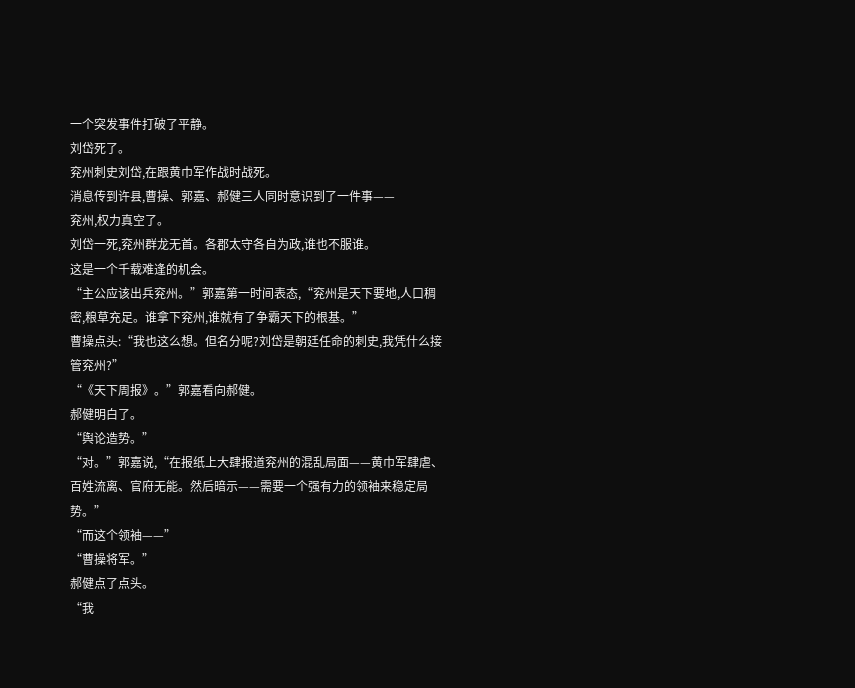一个突发事件打破了平静。
刘岱死了。
兖州刺史刘岱,在跟黄巾军作战时战死。
消息传到许县,曹操、郭嘉、郝健三人同时意识到了一件事——
兖州,权力真空了。
刘岱一死,兖州群龙无首。各郡太守各自为政,谁也不服谁。
这是一个千载难逢的机会。
“主公应该出兵兖州。”郭嘉第一时间表态,“兖州是天下要地,人口稠密,粮草充足。谁拿下兖州,谁就有了争霸天下的根基。”
曹操点头:“我也这么想。但名分呢?刘岱是朝廷任命的刺史,我凭什么接管兖州?”
“《天下周报》。”郭嘉看向郝健。
郝健明白了。
“舆论造势。”
“对。”郭嘉说,“在报纸上大肆报道兖州的混乱局面——黄巾军肆虐、百姓流离、官府无能。然后暗示——需要一个强有力的领袖来稳定局势。”
“而这个领袖——”
“曹操将军。”
郝健点了点头。
“我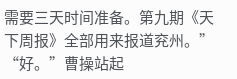需要三天时间准备。第九期《天下周报》全部用来报道兖州。”
“好。”曹操站起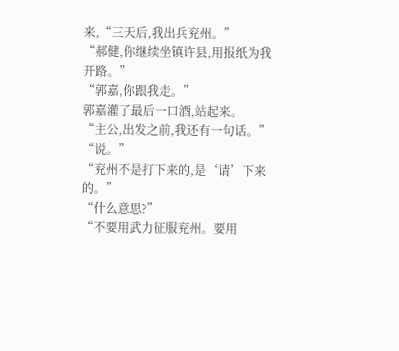来,“三天后,我出兵兖州。”
“郝健,你继续坐镇许县,用报纸为我开路。”
“郭嘉,你跟我走。”
郭嘉灌了最后一口酒,站起来。
“主公,出发之前,我还有一句话。”
“说。”
“兖州不是打下来的,是‘请’下来的。”
“什么意思?”
“不要用武力征服兖州。要用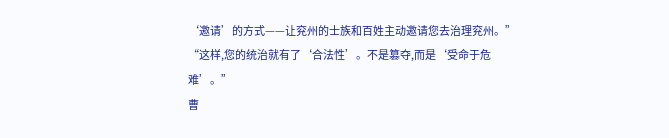‘邀请’的方式——让兖州的士族和百姓主动邀请您去治理兖州。”
“这样,您的统治就有了‘合法性’。不是篡夺,而是‘受命于危难’。”
曹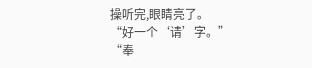操听完,眼睛亮了。
“好一个‘请’字。”
“奉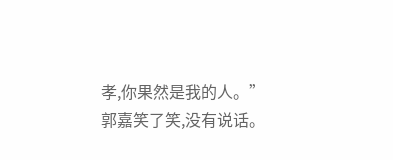孝,你果然是我的人。”
郭嘉笑了笑,没有说话。